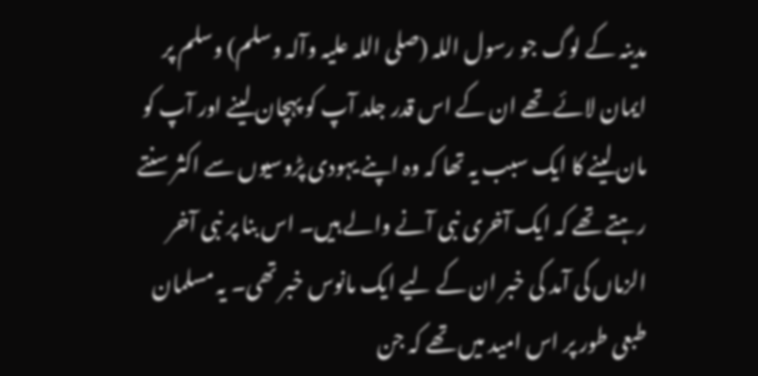مدینہ کے لوگ جو رسول اللہ (صلی اللہ علیہ وآلہ وسلم) وسلم پر ایمان لائے تھے ان کے اس قدر جلد آپ کو پہچان لینے اور آپ کو مان لینے کا ایک سبب یہ تھا کہ وہ اپنے یہودی پڑوسیوں سے اکثر سنتے رہتے تھے کہ ایک آخری نبی آنے والے ہیں۔ اس بنا پر نبی آخر الزماں کی آمد کی خبر ان کے لیے ایک مانوس خبر تھی۔ یہ مسلمان طبعی طور پر اس امید میں تھے کہ جن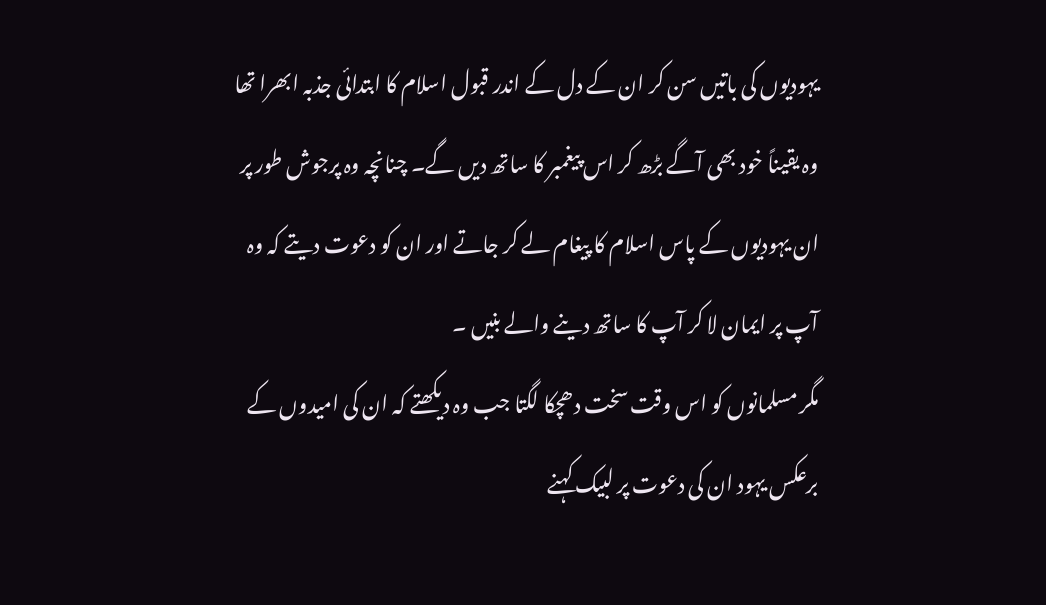یہودیوں کی باتیں سن کر ان کے دل کے اندر قبول اسلام کا ابتدائی جذبہ ابھرا تھا وہ یقیناً خود بھی آگے بڑھ کر اس پیغمبر کا ساتھ دیں گے۔ چنانچہ وہ پرجوش طور پر ان یہودیوں کے پاس اسلام کا پیغام لے کر جاتے اور ان کو دعوت دیتے کہ وہ آپ پر ایمان لا کر آپ کا ساتھ دینے والے بنیں ۔
مگر مسلمانوں کو اس وقت سخت دھچکا لگتا جب وہ دیکھتے کہ ان کی امیدوں کے برعکس یہود ان کی دعوت پر لبیک کہنے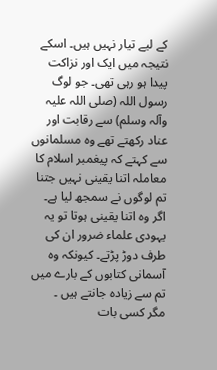کے لیے تیار نہیں ہیں۔ اسکے نتیجہ میں ایک اور نزاکت پیدا ہو رہی تھی۔ جو لوگ رسول اللہ (صلی اللہ علیہ وآلہ وسلم) سے رقابت اور عناد رکھتے تھے وہ مسلمانوں سے کہتے کہ پیغمبر اسلام کا معاملہ اتنا یقینی نہیں جتنا تم لوگوں نے سمجھ لیا ہے۔ اگر وہ اتنا یقینی ہوتا تو یہ یہودی علماء ضرور ان کی طرف دوڑ پڑتے۔ کیونکہ وہ آسمانی کتابوں کے بارے میں تم سے زیادہ جانتے ہیں ۔
مگر کسی بات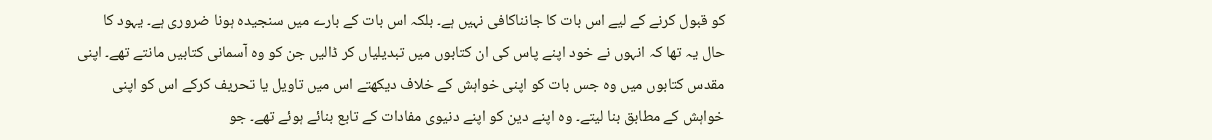کو قبول کرنے کے لیے اس بات کا جانناکافی نہیں ہے۔ بلکہ اس بات کے بارے میں سنجیدہ ہونا ضروری ہے۔ یہود کا حال یہ تھا کہ انہوں نے خود اپنے پاس کی ان کتابوں میں تبدیلیاں کر ڈالیں جن کو وہ آسمانی کتابیں مانتے تھے۔ اپنی مقدس کتابوں میں وہ جس بات کو اپنی خواہش کے خلاف دیکھتے اس میں تاویل یا تحریف کرکے اس کو اپنی خواہش کے مطابق بنا لیتے۔ وہ اپنے دین کو اپنے دنیوی مفادات کے تابع بنائے ہوئے تھے۔ جو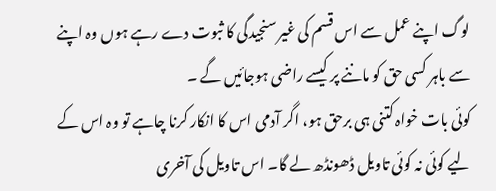لوگ اپنے عمل سے اس قسم کی غیر سنجیدگی کا ثبوت دے رہے ہوں وہ اپنے سے باہر کسی حق کو ماننے پر کیسے راضی ہوجائیں گے ۔
کوئی بات خواہ کتنی ہی برحق ہو، اگر آدمی اس کا انکار کرنا چاہے تو وہ اس کے لیے کوئی نہ کوئی تاویل ڈھونڈھ لے گا۔ اس تاویل کی آخری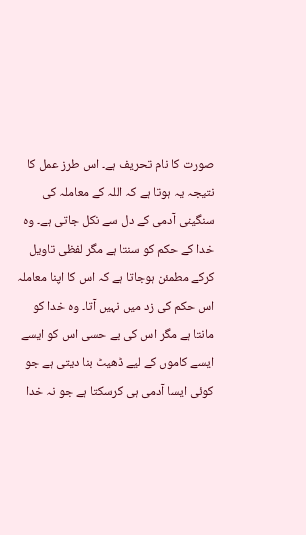صورت کا نام تحریف ہے۔ اس طرز عمل کا نتیجہ یہ ہوتا ہے کہ اللہ کے معاملہ کی سنگینی آدمی کے دل سے نکل جاتی ہے۔ وہ خدا کے حکم کو سنتا ہے مگر لفظی تاویل کرکے مطمئن ہوجاتا ہے کہ اس کا اپنا معاملہ اس حکم کی زد میں نہیں آتا۔ وہ خدا کو مانتا ہے مگر اس کی بے حسی اس کو ایسے ایسے کاموں کے لیے ڈھیٹ بنا دیتی ہے جو کوئی ایسا آدمی ہی کرسکتا ہے جو نہ خدا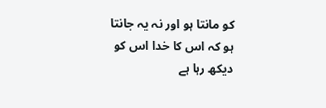کو مانتا ہو اور نہ یہ جانتا ہو کہ اس کا خدا اس کو دیکھ رہا ہے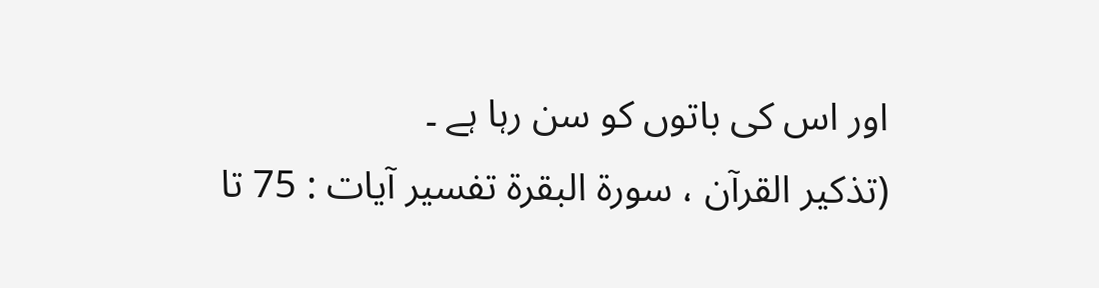اور اس کی باتوں کو سن رہا ہے ۔
(تذکیر القرآن ، سورۃ البقرۃ تفسیر آیات : 75 تا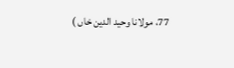77، مولانا وحید الدین خاں )